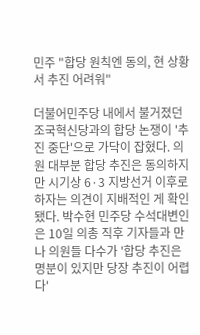민주 "합당 원칙엔 동의, 현 상황서 추진 어려워"

더불어민주당 내에서 불거졌던 조국혁신당과의 합당 논쟁이 '추진 중단'으로 가닥이 잡혔다. 의원 대부분 합당 추진은 동의하지만 시기상 6·3 지방선거 이후로 하자는 의견이 지배적인 게 확인됐다. 박수현 민주당 수석대변인은 10일 의총 직후 기자들과 만나 의원들 다수가 '합당 추진은 명분이 있지만 당장 추진이 어렵다'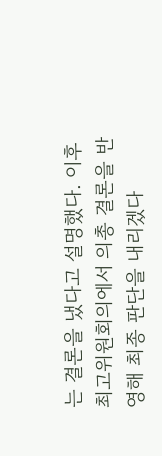는 결론을 냈다고 설명했다. 이후 최고위원회의에서 의총 결론을 반영해 최종 판단을 내리겠다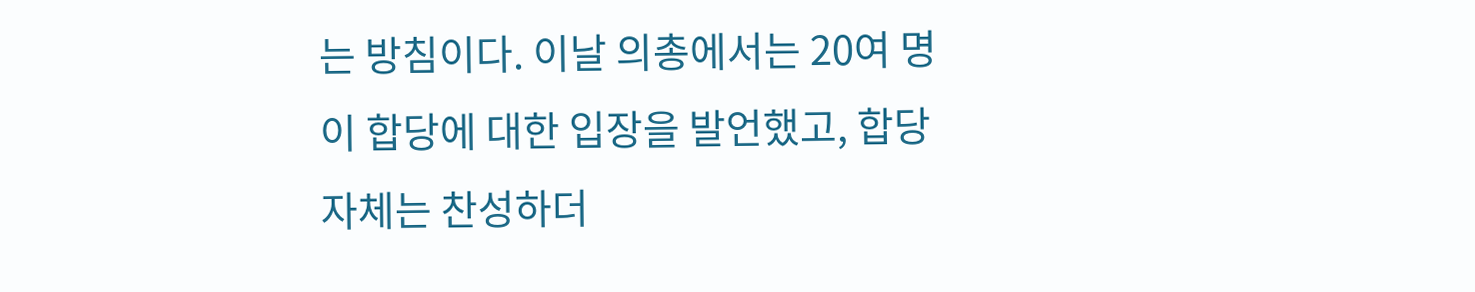는 방침이다. 이날 의총에서는 20여 명이 합당에 대한 입장을 발언했고, 합당 자체는 찬성하더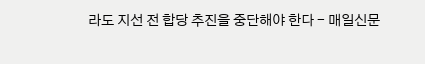라도 지선 전 합당 추진을 중단해야 한다 - 매일신문